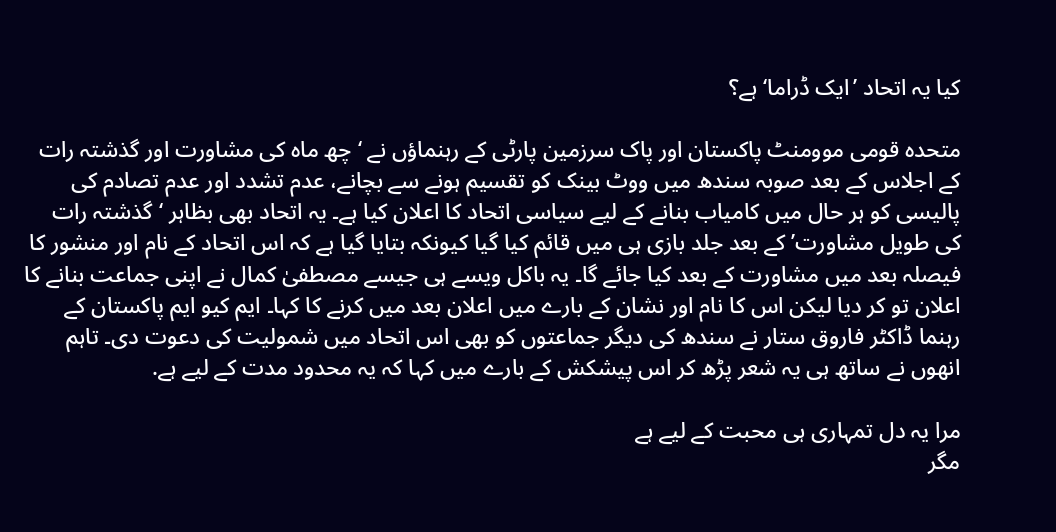کیا یہ اتحاد ’ایک ڈراما‘ ہے؟

متحدہ قومی موومنٹ پاکستان اور پاک سرزمین پارٹی کے رہنماؤں نے ‘چھ ماہ کی مشاورت اور گذشتہ رات کے اجلاس کے بعد صوبہ سندھ میں ووٹ بینک کو تقسیم ہونے سے بچانے، عدم تشدد اور عدم تصادم کی پالیسی کو ہر حال میں کامیاب بنانے کے لیے سیاسی اتحاد کا اعلان کیا ہے۔ یہ اتحاد بھی بظاہر ‘گذشتہ رات کی طویل مشاورت’ کے بعد جلد بازی ہی میں قائم کیا گیا کیونکہ بتایا گیا ہے کہ اس اتحاد کے نام اور منشور کا فیصلہ بعد میں مشاورت کے بعد کیا جائے گا۔ یہ باکل ویسے ہی جیسے مصطفیٰ کمال نے اپنی جماعت بنانے کا اعلان تو کر دیا لیکن اس کا نام اور نشان کے بارے میں اعلان بعد میں کرنے کا کہا۔ ایم کیو ایم پاکستان کے رہنما ڈاکٹر فاروق ستار نے سندھ کی دیگر جماعتوں کو بھی اس اتحاد میں شمولیت کی دعوت دی۔ تاہم انھوں نے ساتھ ہی یہ شعر پڑھ کر اس پیشکش کے بارے میں کہا کہ یہ محدود مدت کے لیے ہے.

مرا یہ دل تمہاری ہی محبت کے لیے ہے
مگر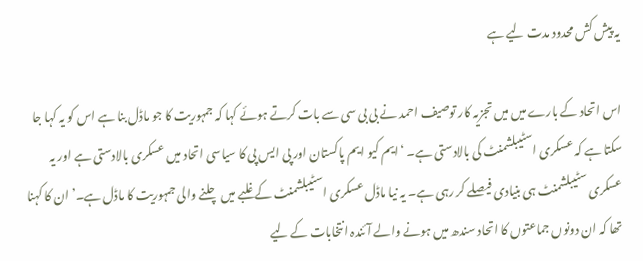یہ پیش کش محدود مدت لیے ہے

اس اتحاد کے بارے میں میں تجزیہ کار توصیف احمد نے بی بی سی سے بات کرتے ہوئے کہا کہ جمہوریت کا جو ماڈل بنا ہے اس کو یہ کہا جا سکتا ہے کہ عسکری اسٹیبلشمنٹ کی بالادستی ہے۔ ‘ایم کیو ایم پاکستان اور پی ایس پی کا سیاسی اتحاد میں عسکری بالادستی ہے اور یہ عسکری سٹیبلشمنٹ ہی بنیادی فیصلے کر رہی ہے۔ یہ نیا ماڈل عسکری اسٹیبلشمنٹ کے غلبے میں چلنے والی جمہوریت کا ماڈل ہے۔’ ان کا کہنا تھا کہ ان دونوں جماعتوں کا اتحاد سندھ میں ہونے والے آئندہ انتخابات کے لیے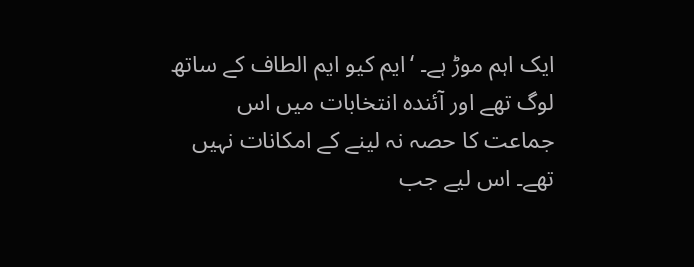ایک اہم موڑ ہے۔ ‘ایم کیو ایم الطاف کے ساتھ لوگ تھے اور آئندہ انتخابات میں اس جماعت کا حصہ نہ لینے کے امکانات نہیں تھے۔ اس لیے جب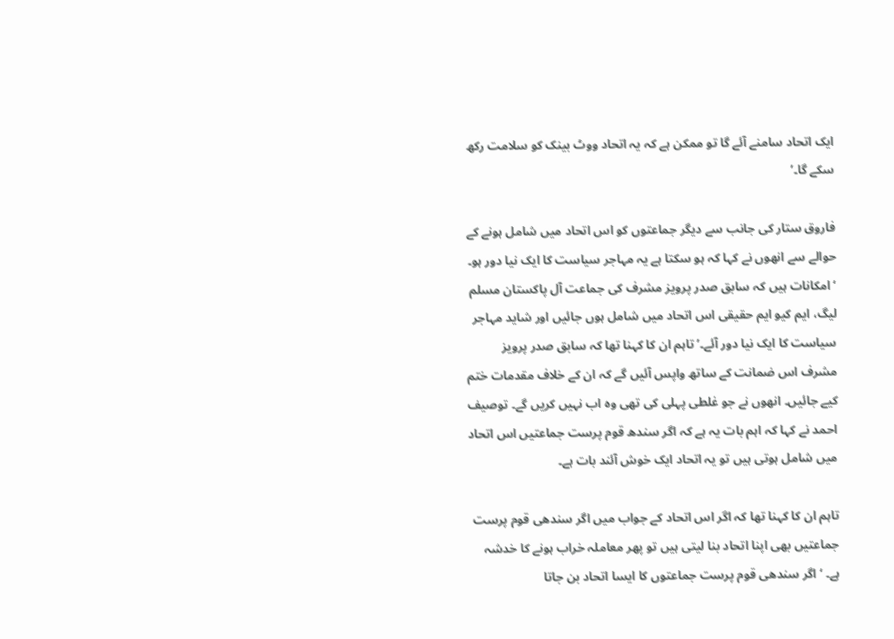ایک اتحاد سامنے آئے گا تو ممکن ہے کہ یہ اتحاد ووٹ بینک کو سلامت رکھ سکے گا۔’

فاروق ستار کی جانب سے دیگر جماعتوں کو اس اتحاد میں شامل ہونے کے حوالے سے انھوں نے کہا کہ ہو سکتا ہے یہ مہاجر سیاست کا ایک نیا دور ہو۔
‘امکانات ہیں کہ سابق صدر پرویز مشرف کی جماعت آل پاکستان مسلم لیگ، ایم کیو ایم حقیقی اس اتحاد میں شامل ہوں جائیں اور شاید مہاجر سیاست کا ایک نیا دور آئے۔’ تاہم ان کا کہنا تھا کہ سابق صدر پرویز مشرف اس ضمانت کے ساتھ واپس آئیں گے کہ ان کے خلاف مقدمات ختم کیے جائیں۔ انھوں نے جو غلطی پہلی کی تھی وہ اب نہیں کریں گے۔ توصیف احمد نے کہا کہ اہم بات یہ ہے کہ اگر سندھ قوم پرست جماعتیں اس اتحاد میں شامل ہوتی ہیں تو یہ اتحاد ایک خوش آئند بات ہے۔

تاہم ان کا کہنا تھا کہ اگر اس اتحاد کے جواب میں اگر سندھی قوم پرست جماعتیں بھی اپنا اتحاد بنا لیتی ہیں تو پھر معاملہ خراب ہونے کا خدشہ ہے۔ ‘اگر سندھی قوم پرست جماعتوں کا ایسا اتحاد بن جاتا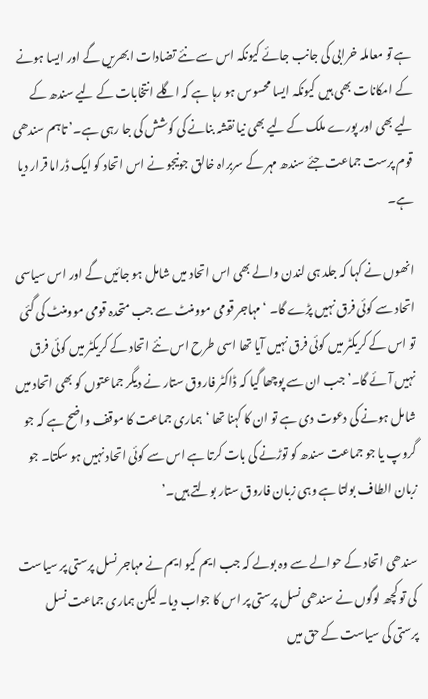ہے تو معاملہ خرابی کی جانب جائے کیونکہ اس سے نئے تضادات ابھریں گے اور ایسا ہونے کے امکانات بھی ہیں کیونکہ ایسا محسوس ہو رہا ہے کہ اگلے انتخابات کے لیے سندھ کے لیے بھی اور پورے ملک کے لیے بھی نیا نقشہ بنانے کی کوشش کی جا رہی ہے۔’ تاہم سندھی قوم پرست جماعت جئے سندھ مہر کے سربراہ خالق جونیجو نے اس اتحاد کو ایک ڈراما قرار دیا ہے۔

انھوں نے کہا کہ جلد ہی لندن والے بھی اس اتحاد میں شامل ہو جائیں گے اور اس سیاسی اتحاد سے کوئی فرق نہیں پڑے گا۔ ‘مہاجر قومی موومنٹ سے جب متحدہ قومی موومنٹ کی گئی تو اس کے کریکٹر میں کوئی فرق نہیں آیا تھا اسی طرح اس نئے اتحاد کے کریکٹر میں کوئی فرق نہیں آئے گا۔’ جب ان سے پوچھا گیا کہ ڈاکٹر فاروق ستار نے دیگر جماعتوں کو بھی اتحاد میں شامل ہونے کی دعوت دی ہے تو ان کا کہنا تھا ‘ہماری جماعت کا موقف واضح ہے کہ جو گروپ یا جو جماعت سندھ کو توڑنے کی بات کرتا ہے اس سے کوئی اتحاد نہیں ہو سکتا۔ جو زبان الطاف بولتا ہے وہی زبان فاروق ستار بولتے ہیں۔’

سندھی اتحاد کے حوالے سے وہ بولے کہ جب ایم کیو ایم نے مہاجر نسل پرستی پر سیاست کی تو کچھ لوگوں نے سندھی نسل پرستی پر اس کا جواب دیا۔ لیکن ہماری جماعت نسل پرستی کی سیاست کے حق میں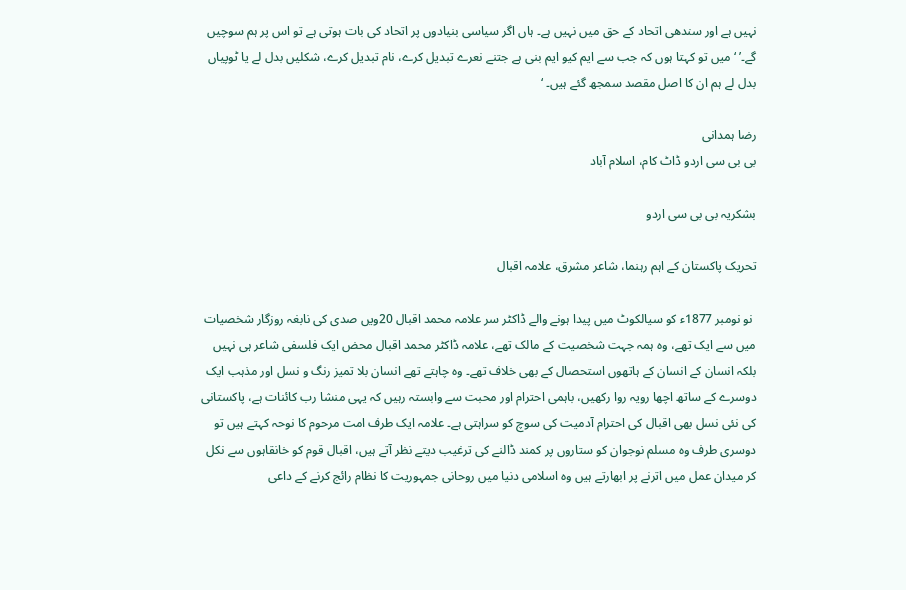نہیں ہے اور سندھی اتحاد کے حق میں نہیں ہے۔ ہاں اگر سیاسی بنیادوں پر اتحاد کی بات ہوتی ہے تو اس پر ہم سوچیں گے۔’ ‘میں تو کہتا ہوں کہ جب سے ایم کیو ایم بنی ہے جتنے نعرے تبدیل کرے، نام تبدیل کرے، شکلیں بدل لے یا ٹوپیاں بدل لے ہم ان کا اصل مقصد سمجھ گئے ہیں۔ ‘

رضا ہمدانی
بی بی سی اردو ڈاٹ کام، اسلام آباد

بشکریہ بی بی سی اردو

تحریک پاکستان کے اہم رہنما، شاعر مشرق، علامہ اقبال

 نو نومبر 1877ء کو سیالکوٹ میں پیدا ہونے والے ڈاکٹر سر علامہ محمد اقبال 20ویں صدی کی نابغہ روزگار شخصیات میں سے ایک تھے، وہ ہمہ جہت شخصیت کے مالک تھے، علامہ ڈاکٹر محمد اقبال محض ایک فلسفی شاعر ہی نہیں بلکہ انسان کے انسان کے ہاتھوں استحصال کے بھی خلاف تھے۔ وہ چاہتے تھے انسان بلا تمیز رنگ و نسل اور مذہب ایک دوسرے کے ساتھ اچھا رویہ روا رکھیں، باہمی احترام اور محبت سے وابستہ رہیں کہ یہی منشا رب کائنات ہے، پاکستانی کی نئی نسل بھی اقبال کی احترام آدمیت کی سوچ کو سراہتی ہے۔ علامہ ایک طرف امت مرحوم کا نوحہ کہتے ہیں تو دوسری طرف وہ مسلم نوجوان کو ستاروں پر کمند ڈالنے کی ترغیب دیتے نظر آتے ہیں، اقبال قوم کو خانقاہوں سے نکل کر میدان عمل میں اترنے پر ابھارتے ہیں وہ اسلامی دنیا میں روحانی جمہوریت کا نظام رائج کرنے کے داعی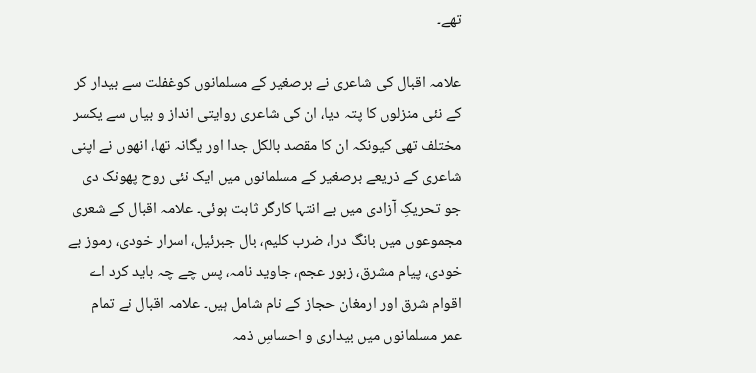تھے۔

علامہ اقبال کی شاعری نے برصغیر کے مسلمانوں کوغفلت سے بیدار کر کے نئی منزلوں کا پتہ دیا، ان کی شاعری روایتی انداز و بیاں سے یکسر مختلف تھی کیونکہ ان کا مقصد بالکل جدا اور یگانہ تھا، انھوں نے اپنی شاعری کے ذریعے برصغیر کے مسلمانوں میں ایک نئی روح پھونک دی جو تحریکِ آزادی میں بے انتہا کارگر ثابت ہوئی۔ علامہ اقبال کے شعری مجموعوں میں بانگ درا، ضرب کلیم، بال جبرئیل، اسرار خودی، رموز بے خودی، پیام مشرق، زبور عجم، جاوید نامہ، پس چے چہ باید کرد اے اقوام شرق اور ارمغان حجاز کے نام شامل ہیں۔ علامہ اقبال نے تمام عمر مسلمانوں میں بیداری و احساسِ ذمہ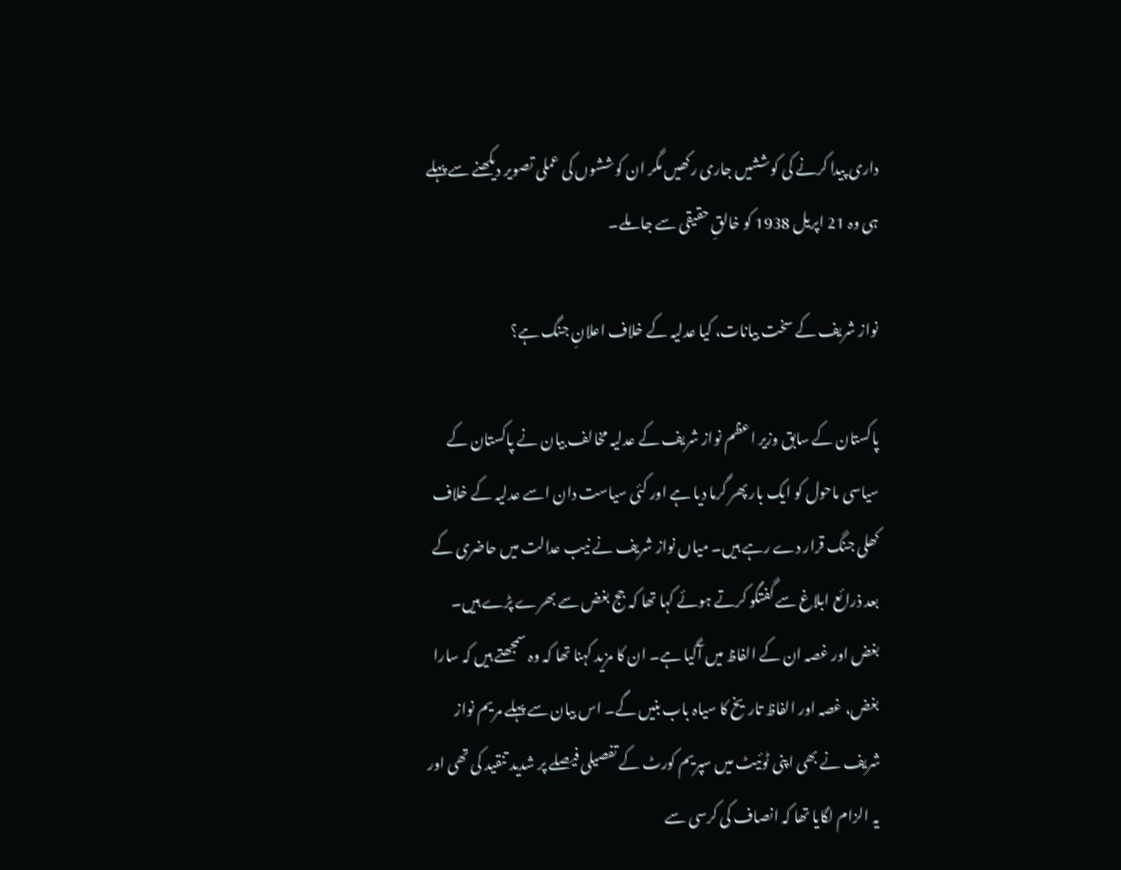داری پیدا کرنے کی کوششیں جاری رکھیں مگر ان کوششوں کی عملی تصویر دیکھنے سے پہلے ہی وہ 21 اپریل 1938 کو خالقِ حقیقی سے جا ملے۔

نواز شریف کے سخت بیانات، کیا عدلیہ کے خلاف اعلانِ جنگ ہے؟

پاکستان کے سابق وزیر اعظم نواز شریف کے عدلیہ مخالف بیان نے پاکستان کے  سیاسی ماحول کو ایک بار پھر گرما دیا ہے اور کئی سیاست دان اسے عدلیہ کے خلاف کھلی جنگ قرار دے رہے ہیں۔ میاں نواز شریف نے نیب عدالت میں حاضری کے بعد ذرائع ابلاغ سے گفتگو کرتے ہوئے کہا تھا کہ جج بغض سے بھرے پڑے ہیں۔ بغض اور غصہ ان کے الفاظ میں آگیا ہے۔ ان کا مزید کہنا تھا کہ وہ سمجھتے ہیں کہ سارا بغض، غصہ اور الفاظ تاریخ کا سیاہ باب بنیں گے۔ اس بیان سے پہلے مریم نواز شریف نے بھی اپنی ٹوئیٹ میں سپریم کورٹ کے تفصیلی فیصلے پر شدید تنقید کی تھی اور یہ الزام لگایا تھا کہ انصاف کی کرسی سے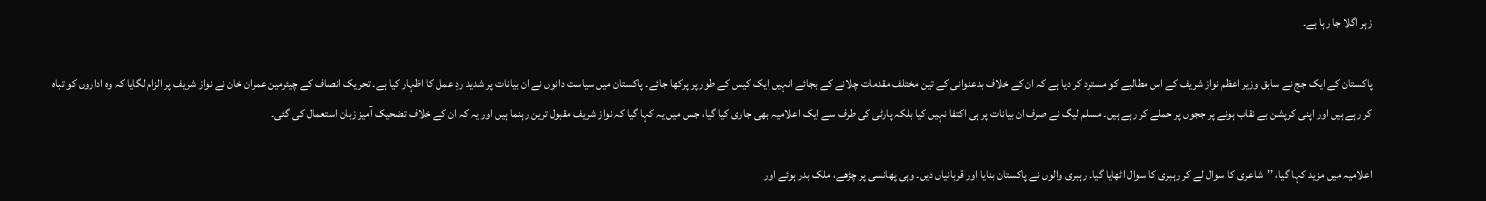زہر اگلا جا رہا ہے۔

پاکستان کے ایک جج نے سابق وزیر اعظم نواز شریف کے اس مطالبے کو مسترد کر دیا ہے کہ ان کے خلاف بدعنوانی کے تین مختلف مقدمات چلانے کے بجائے انہیں ایک کیس کے طور پر پرکھا جائے۔ پاکستان میں سیاست دانوں نے ان بیانات پر شدید ردِ عمل کا اظہار کیا ہے۔ تحریک انصاف کے چیئرمین عمران خان نے نواز شریف پر الزام لگایا کہ وہ اداروں کو تباہ کر رہے ہیں اور اپنی کرپشن بے نقاب ہونے پر ججوں پر حملے کر رہے ہیں۔ مسلم لیگ نے صرف ان بیانات پر ہی اکتفا نہیں کیا بلکہ پارٹی کی طرف سے ایک اعلامیہ بھی جاری کیا گیا، جس میں یہ کہا گیا کہ نواز شریف مقبول ترین رہنما ہیں اور یہ کہ ان کے خلاف تضحیک آمیز زبان استعمال کی گئی۔

اعلامیہ میں مزید کہا گیا، ’’شاعری کا سوال لے کر رہبری کا سوال اٹھایا گیا۔ رہبری والوں نے پاکستان بنایا اور قربانیاں دیں۔ وہی پھانسی پر چڑھے، ملک بدر ہوئے اور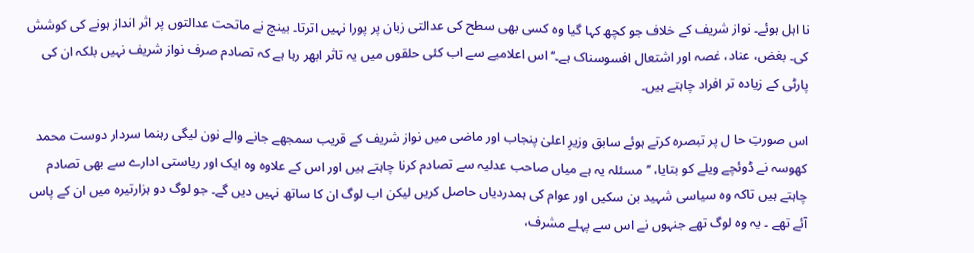نا اہل ہوئے۔ نواز شریف کے خلاف جو کچھ کہا گیا وہ کسی بھی سطح کی عدالتی زبان پر پورا نہیں اترتا۔ بینچ نے ماتحت عدالتوں پر اثر انداز ہونے کی کوشش کی۔ بغض، عناد، غصہ اور اشتعال افسوسناک ہے۔‘‘ اس اعلامیے سے اب کئی حلقوں میں یہ تاثر ابھر رہا ہے کہ تصادم صرف نواز شریف نہیں بلکہ ان کی پارٹی کے زیادہ تر افراد چاہتے ہیں۔

اس صورتِ حا ل پر تبصرہ کرتے ہوئے سابق وزیرِ اعلیٰ پنجاب اور ماضی میں نواز شریف کے قریب سمجھے جانے والے نون لیگی رہنما سردار دوست محمد کھوسہ نے ڈوئچے ویلے کو بتایا، ’’مسئلہ یہ ہے میاں صاحب عدلیہ سے تصادم کرنا چاہتے ہیں اور اس کے علاوہ وہ ایک اور ریاستی ادارے سے بھی تصادم چاہتے ہیں تاکہ وہ سیاسی شہید بن سکیں اور عوام کی ہمدردیاں حاصل کریں لیکن اب لوگ ان کا ساتھ نہیں دیں گے۔ جو لوگ دو ہزارتیرہ میں ان کے پاس آئے تھے ۔ یہ وہ لوگ تھے جنہوں نے اس سے پہلے مشرف،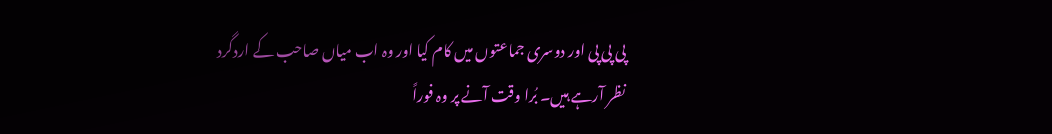پی پی پی اور دوسری جماعتوں میں کام کیا اور وہ اب میاں صاحب کے اردگرد نظر آرہے ہیں۔ بُرا وقت آنے پر وہ فوراً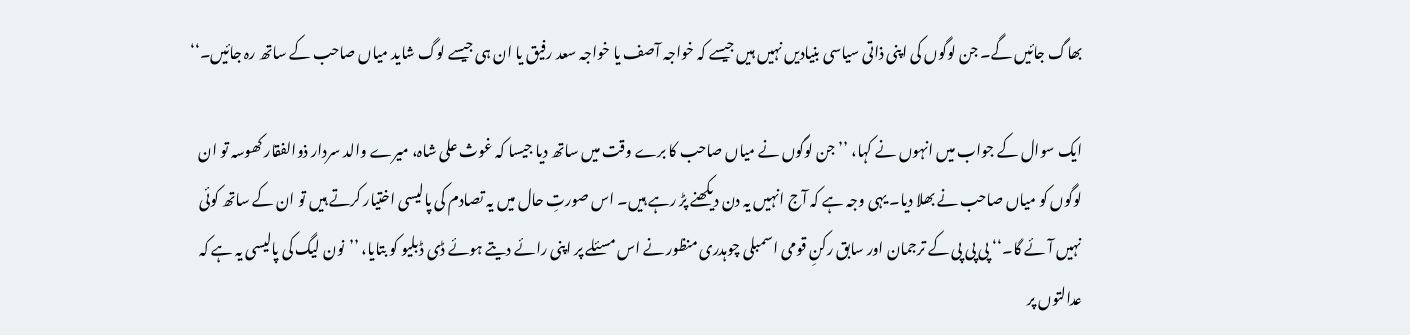بھاگ جائیں گے۔ جن لوگوں کی اپنی ذاتی سیاسی بنیادیں نہیں ہیں جیسے کہ خواجہ آصف یا خواجہ سعد رفیق یا ان ہی جیسے لوگ شاید میاں صاحب کے ساتھ رہ جائیں۔‘‘

ایک سوال کے جواب میں انہوں نے کہا، ’’جن لوگوں نے میاں صاحب کا برے وقت میں ساتھ دیا جیسا کہ غوث علی شاہ، میرے والد سردار ذوالفقار کھوسہ تو ان لوگوں کو میاں صاحب نے بھلا دیا۔ یہی وجہ ہے کہ آج انہیں یہ دن دیکھنے پڑ رہے ہیں۔ اس صورتِ حال میں یہ تصادم کی پالیسی اختیار کرتے ہیں تو ان کے ساتھ کوئی نہیں آئے گا۔‘‘ پی پی پی کے ترجمان اور سابق رکنِ قومی اسمبلی چوہدری منظور نے اس مسئلے پر اپنی رائے دیتے ہوئے ڈی ڈبلیو کو بتایا، ’’نون لیگ کی پالیسی یہ ہے کہ عدالتوں پر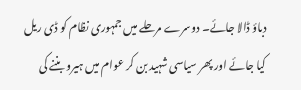دباؤ ڈالا جائے۔ دوسرے مرحلے میں جمہوری نظام کو ڈی ریل کیا جائے اور پھر سیاسی شہید بن کر عوام میں ہیرو بننے کی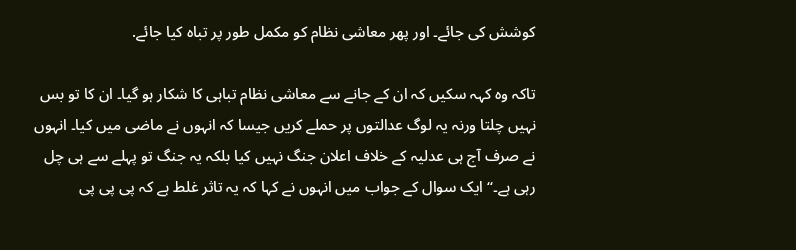کوشش کی جائے۔ اور پھر معاشی نظام کو مکمل طور پر تباہ کیا جائے.

تاکہ وہ کہہ سکیں کہ ان کے جانے سے معاشی نظام تباہی کا شکار ہو گیا۔ ان کا تو بس نہیں چلتا ورنہ یہ لوگ عدالتوں پر حملے کریں جیسا کہ انہوں نے ماضی میں کیا۔ انہوں نے صرف آج ہی عدلیہ کے خلاف اعلان جنگ نہیں کیا بلکہ یہ جنگ تو پہلے سے ہی چل رہی ہے۔‘‘ ایک سوال کے جواب میں انہوں نے کہا کہ یہ تاثر غلط ہے کہ پی پی پی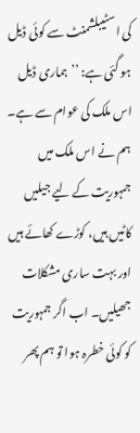کی اسٹیبلشمنٹ سے کوئی ڈیل ہو گئی ہے: ’’ہماری ڈیل اس ملک کی عوام سے ہے۔ ہم نے اس ملک میں جمہوریت کے لیے جیلیں کاٹیں ہیں، کوڑے کھائے ہیں اور بہت ساری مشکلات جھیلیں۔ اب اگر جمہوریت کو کوئی خطرہ ہوا تو ہم پھر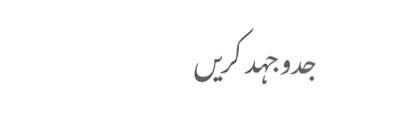جدوجہد کریں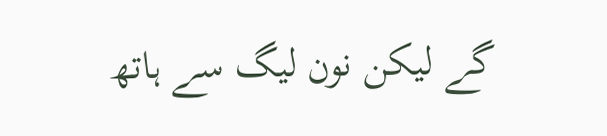گے لیکن نون لیگ سے ہاتھ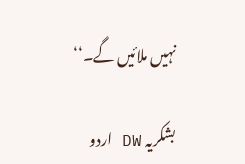نہیں ملائیں گے۔‘‘

بشکریہ DW اردو